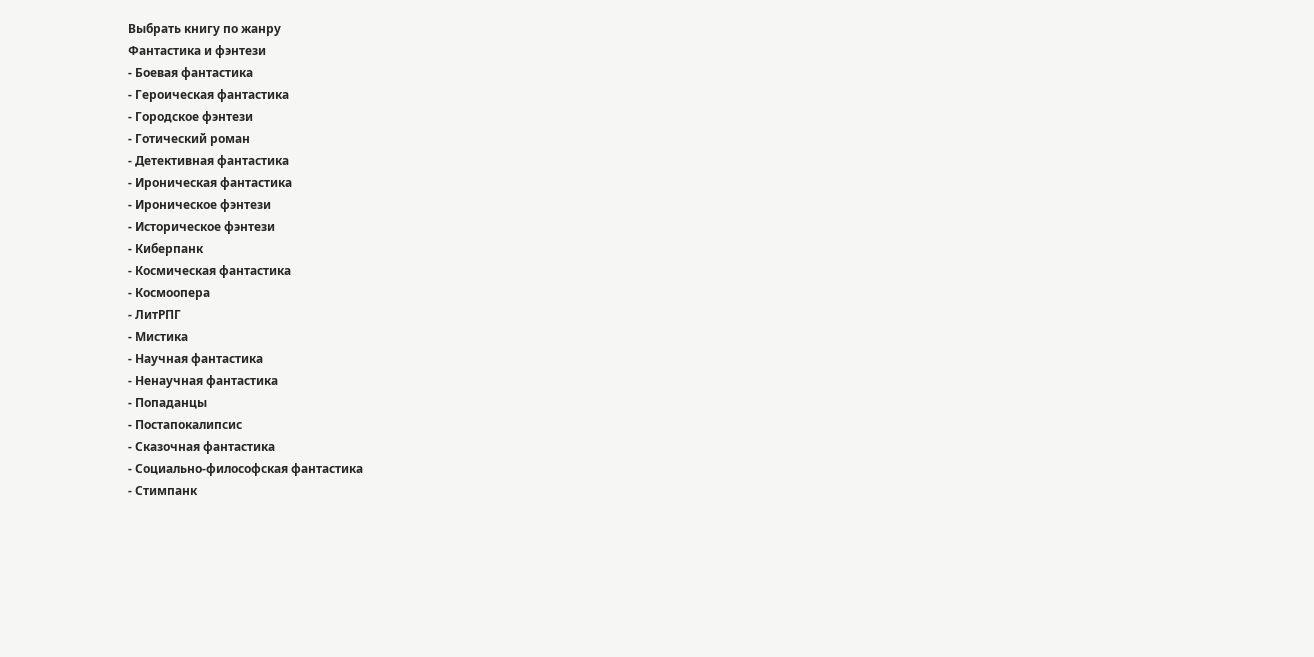Выбрать книгу по жанру
Фантастика и фэнтези
- Боевая фантастика
- Героическая фантастика
- Городское фэнтези
- Готический роман
- Детективная фантастика
- Ироническая фантастика
- Ироническое фэнтези
- Историческое фэнтези
- Киберпанк
- Космическая фантастика
- Космоопера
- ЛитРПГ
- Мистика
- Научная фантастика
- Ненаучная фантастика
- Попаданцы
- Постапокалипсис
- Сказочная фантастика
- Социально-философская фантастика
- Стимпанк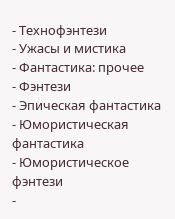- Технофэнтези
- Ужасы и мистика
- Фантастика: прочее
- Фэнтези
- Эпическая фантастика
- Юмористическая фантастика
- Юмористическое фэнтези
-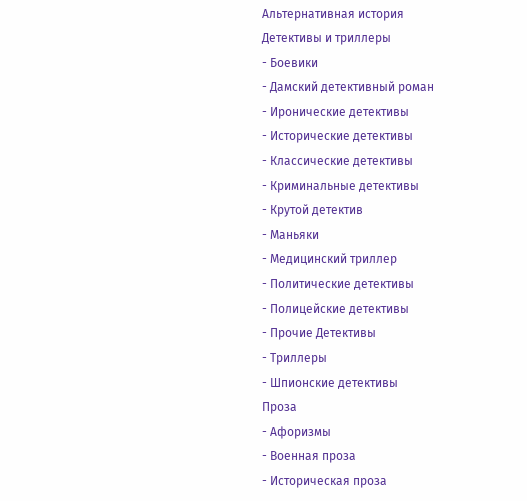Альтернативная история
Детективы и триллеры
- Боевики
- Дамский детективный роман
- Иронические детективы
- Исторические детективы
- Классические детективы
- Криминальные детективы
- Крутой детектив
- Маньяки
- Медицинский триллер
- Политические детективы
- Полицейские детективы
- Прочие Детективы
- Триллеры
- Шпионские детективы
Проза
- Афоризмы
- Военная проза
- Историческая проза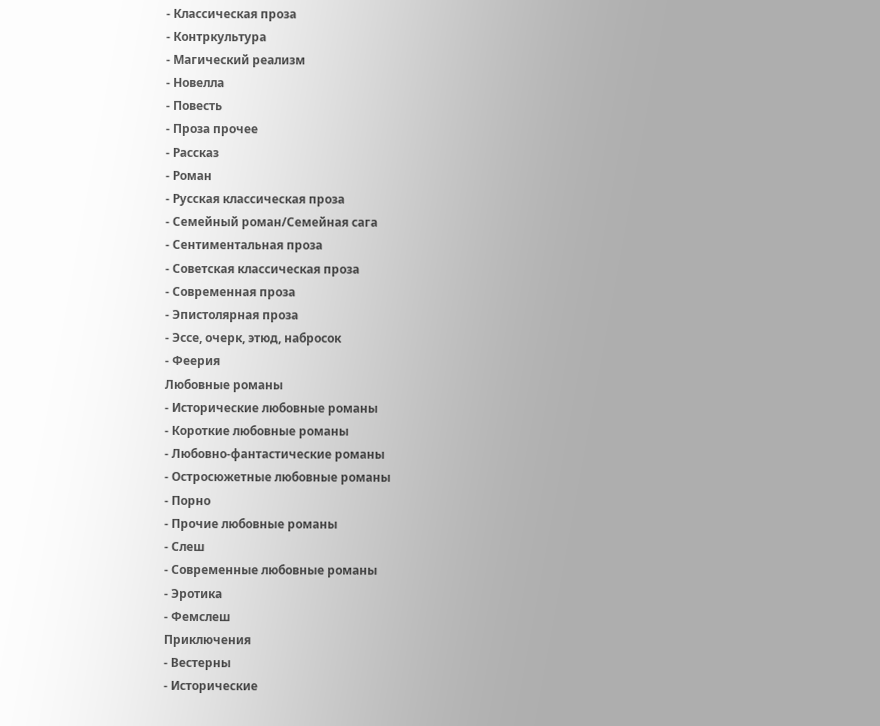- Классическая проза
- Контркультура
- Магический реализм
- Новелла
- Повесть
- Проза прочее
- Рассказ
- Роман
- Русская классическая проза
- Семейный роман/Семейная сага
- Сентиментальная проза
- Советская классическая проза
- Современная проза
- Эпистолярная проза
- Эссе, очерк, этюд, набросок
- Феерия
Любовные романы
- Исторические любовные романы
- Короткие любовные романы
- Любовно-фантастические романы
- Остросюжетные любовные романы
- Порно
- Прочие любовные романы
- Слеш
- Современные любовные романы
- Эротика
- Фемслеш
Приключения
- Вестерны
- Исторические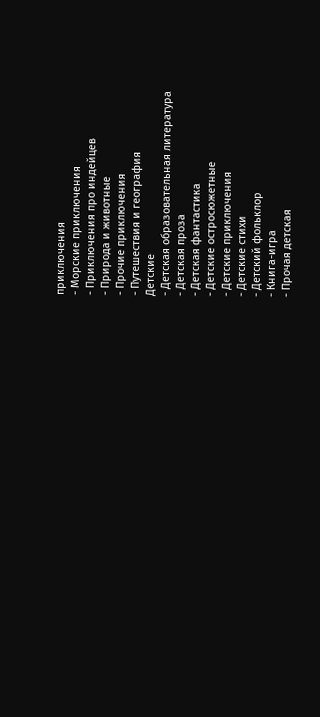приключения
- Морские приключения
- Приключения про индейцев
- Природа и животные
- Прочие приключения
- Путешествия и география
Детские
- Детская образовательная литература
- Детская проза
- Детская фантастика
- Детские остросюжетные
- Детские приключения
- Детские стихи
- Детский фольклор
- Книга-игра
- Прочая детская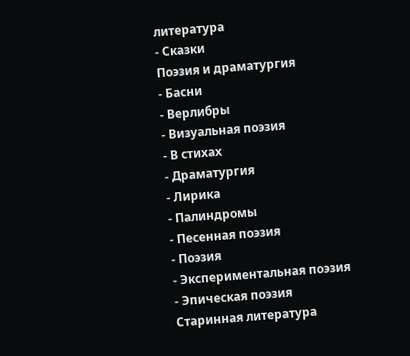литература
- Сказки
Поэзия и драматургия
- Басни
- Верлибры
- Визуальная поэзия
- В стихах
- Драматургия
- Лирика
- Палиндромы
- Песенная поэзия
- Поэзия
- Экспериментальная поэзия
- Эпическая поэзия
Старинная литература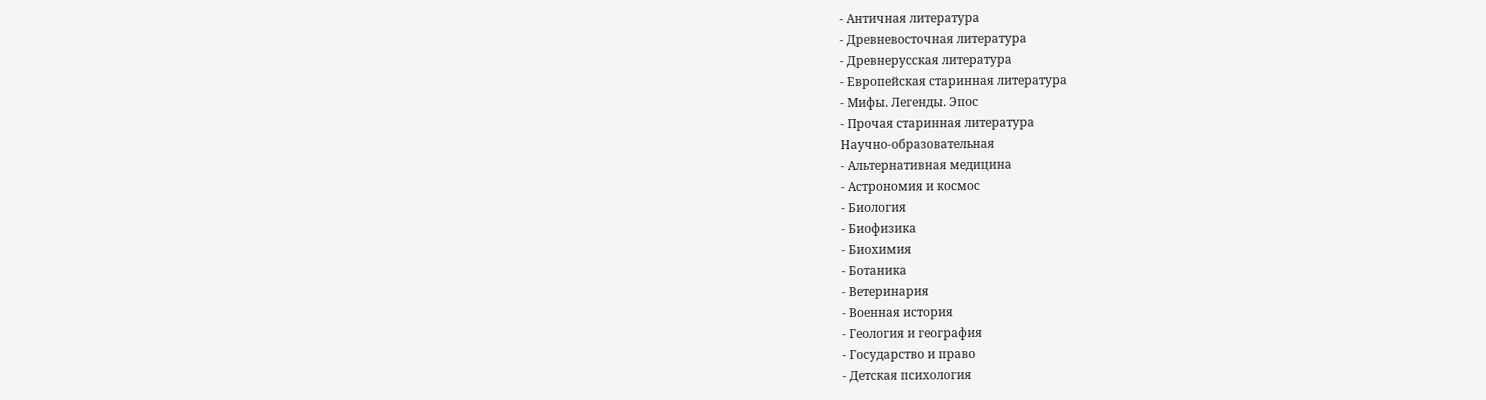- Античная литература
- Древневосточная литература
- Древнерусская литература
- Европейская старинная литература
- Мифы. Легенды. Эпос
- Прочая старинная литература
Научно-образовательная
- Альтернативная медицина
- Астрономия и космос
- Биология
- Биофизика
- Биохимия
- Ботаника
- Ветеринария
- Военная история
- Геология и география
- Государство и право
- Детская психология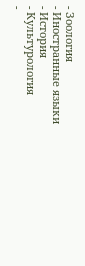- Зоология
- Иностранные языки
- История
- Культурология
-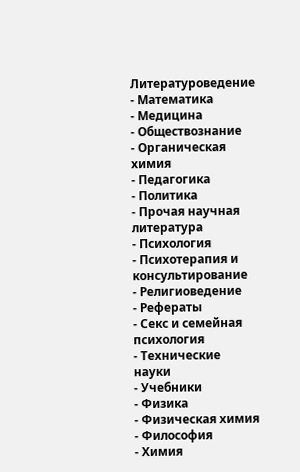Литературоведение
- Математика
- Медицина
- Обществознание
- Органическая химия
- Педагогика
- Политика
- Прочая научная литература
- Психология
- Психотерапия и консультирование
- Религиоведение
- Рефераты
- Секс и семейная психология
- Технические науки
- Учебники
- Физика
- Физическая химия
- Философия
- Химия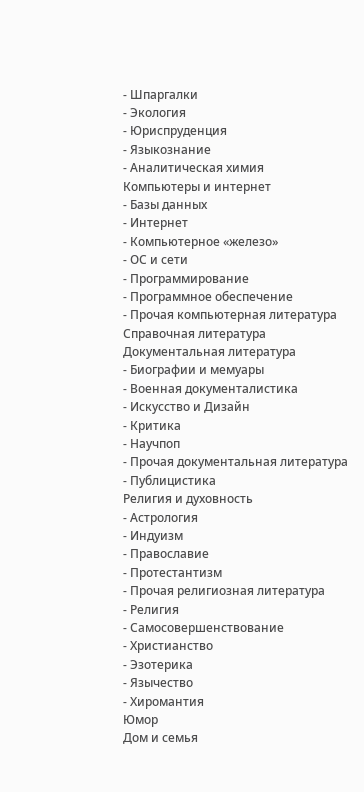- Шпаргалки
- Экология
- Юриспруденция
- Языкознание
- Аналитическая химия
Компьютеры и интернет
- Базы данных
- Интернет
- Компьютерное «железо»
- ОС и сети
- Программирование
- Программное обеспечение
- Прочая компьютерная литература
Справочная литература
Документальная литература
- Биографии и мемуары
- Военная документалистика
- Искусство и Дизайн
- Критика
- Научпоп
- Прочая документальная литература
- Публицистика
Религия и духовность
- Астрология
- Индуизм
- Православие
- Протестантизм
- Прочая религиозная литература
- Религия
- Самосовершенствование
- Христианство
- Эзотерика
- Язычество
- Хиромантия
Юмор
Дом и семья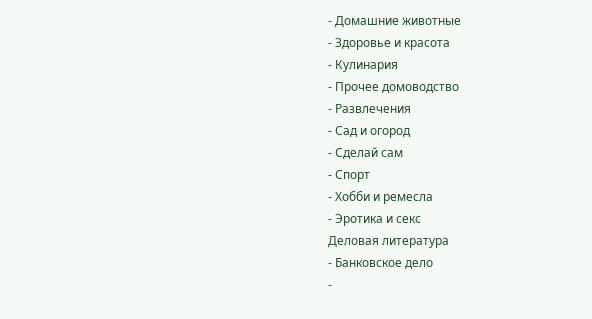- Домашние животные
- Здоровье и красота
- Кулинария
- Прочее домоводство
- Развлечения
- Сад и огород
- Сделай сам
- Спорт
- Хобби и ремесла
- Эротика и секс
Деловая литература
- Банковское дело
-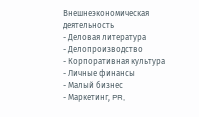Внешнеэкономическая деятельность
- Деловая литература
- Делопроизводство
- Корпоративная культура
- Личные финансы
- Малый бизнес
- Маркетинг, PR,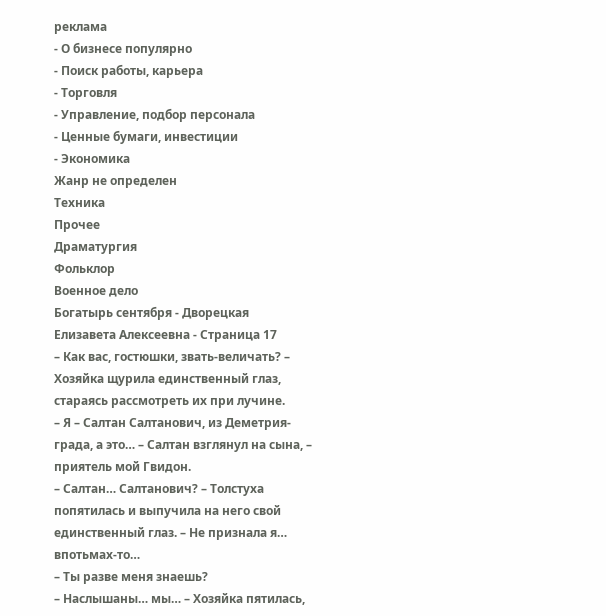реклама
- О бизнесе популярно
- Поиск работы, карьера
- Торговля
- Управление, подбор персонала
- Ценные бумаги, инвестиции
- Экономика
Жанр не определен
Техника
Прочее
Драматургия
Фольклор
Военное дело
Богатырь сентября - Дворецкая Елизавета Алексеевна - Страница 17
– Как вас, гостюшки, звать-величать? – Хозяйка щурила единственный глаз, стараясь рассмотреть их при лучине.
– Я – Салтан Салтанович, из Деметрия-града, а это… – Салтан взглянул на сына, – приятель мой Гвидон.
– Салтан… Салтанович? – Толстуха попятилась и выпучила на него свой единственный глаз. – Не признала я… впотьмах-то…
– Ты разве меня знаешь?
– Наслышаны… мы… – Хозяйка пятилась,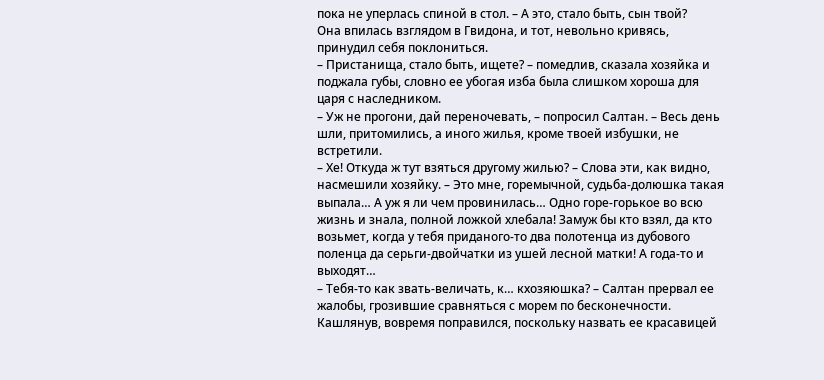пока не уперлась спиной в стол. – А это, стало быть, сын твой?
Она впилась взглядом в Гвидона, и тот, невольно кривясь, принудил себя поклониться.
– Пристанища, стало быть, ищете? – помедлив, сказала хозяйка и поджала губы, словно ее убогая изба была слишком хороша для царя с наследником.
– Уж не прогони, дай переночевать, – попросил Салтан. – Весь день шли, притомились, а иного жилья, кроме твоей избушки, не встретили.
– Хе! Откуда ж тут взяться другому жилью? – Слова эти, как видно, насмешили хозяйку. – Это мне, горемычной, судьба-долюшка такая выпала… А уж я ли чем провинилась… Одно горе-горькое во всю жизнь и знала, полной ложкой хлебала! Замуж бы кто взял, да кто возьмет, когда у тебя приданого-то два полотенца из дубового поленца да серьги-двойчатки из ушей лесной матки! А года-то и выходят…
– Тебя-то как звать-величать, к… кхозяюшка? – Салтан прервал ее жалобы, грозившие сравняться с морем по бесконечности. Кашлянув, вовремя поправился, поскольку назвать ее красавицей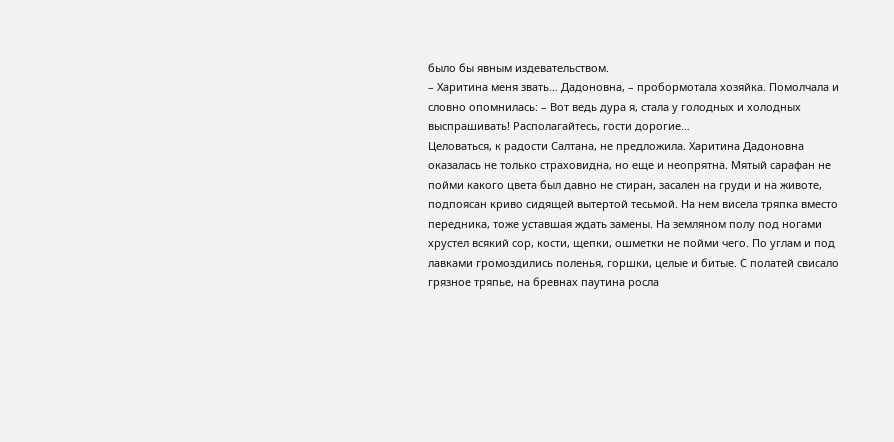было бы явным издевательством.
– Харитина меня звать… Дадоновна, – пробормотала хозяйка. Помолчала и словно опомнилась: – Вот ведь дура я, стала у голодных и холодных выспрашивать! Располагайтесь, гости дорогие…
Целоваться, к радости Салтана, не предложила. Харитина Дадоновна оказалась не только страховидна, но еще и неопрятна. Мятый сарафан не пойми какого цвета был давно не стиран, засален на груди и на животе, подпоясан криво сидящей вытертой тесьмой. На нем висела тряпка вместо передника, тоже уставшая ждать замены. На земляном полу под ногами хрустел всякий сор, кости, щепки, ошметки не пойми чего. По углам и под лавками громоздились поленья, горшки, целые и битые. С полатей свисало грязное тряпье, на бревнах паутина росла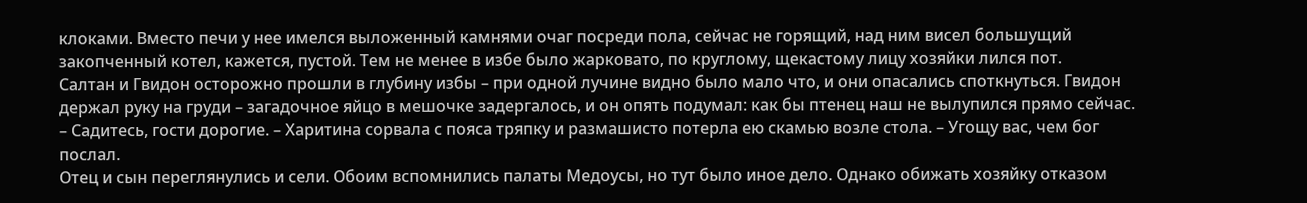клоками. Вместо печи у нее имелся выложенный камнями очаг посреди пола, сейчас не горящий, над ним висел большущий закопченный котел, кажется, пустой. Тем не менее в избе было жарковато, по круглому, щекастому лицу хозяйки лился пот.
Салтан и Гвидон осторожно прошли в глубину избы – при одной лучине видно было мало что, и они опасались споткнуться. Гвидон держал руку на груди – загадочное яйцо в мешочке задергалось, и он опять подумал: как бы птенец наш не вылупился прямо сейчас.
– Садитесь, гости дорогие. – Харитина сорвала с пояса тряпку и размашисто потерла ею скамью возле стола. – Угощу вас, чем бог послал.
Отец и сын переглянулись и сели. Обоим вспомнились палаты Медоусы, но тут было иное дело. Однако обижать хозяйку отказом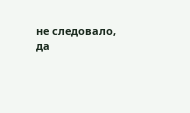не следовало, да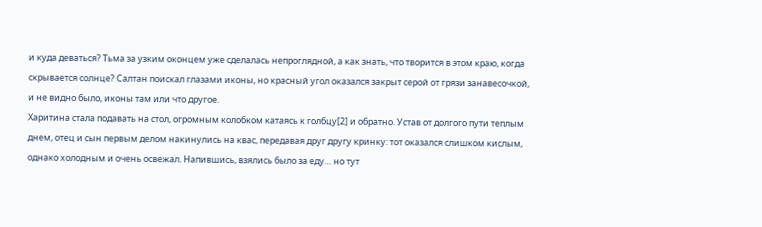и куда деваться? Тьма за узким оконцем уже сделалась непроглядной, а как знать, что творится в этом краю, когда скрывается солнце? Салтан поискал глазами иконы, но красный угол оказался закрыт серой от грязи занавесочкой, и не видно было, иконы там или что другое.
Харитина стала подавать на стол, огромным колобком катаясь к голбцу[2] и обратно. Устав от долгого пути теплым днем, отец и сын первым делом накинулись на квас, передавая друг другу кринку: тот оказался слишком кислым, однако холодным и очень освежал. Напившись, взялись было за еду… но тут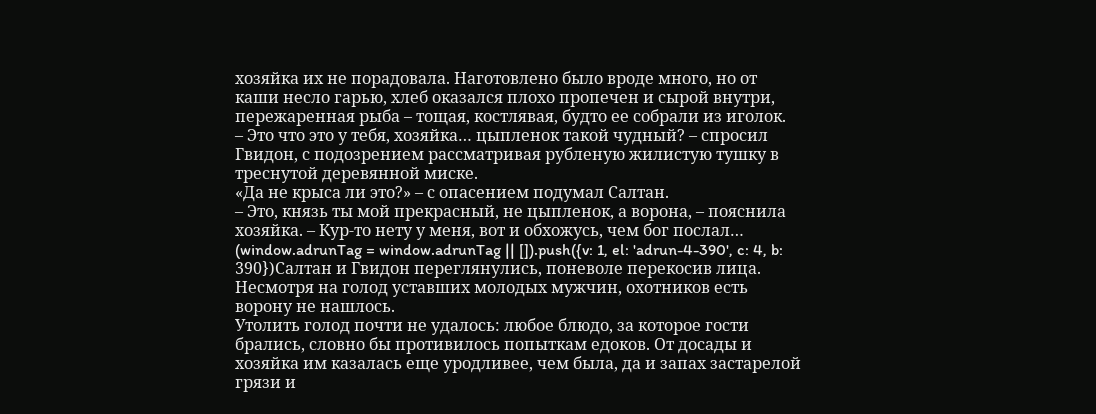хозяйка их не порадовала. Наготовлено было вроде много, но от каши несло гарью, хлеб оказался плохо пропечен и сырой внутри, пережаренная рыба – тощая, костлявая, будто ее собрали из иголок.
– Это что это у тебя, хозяйка… цыпленок такой чудный? – спросил Гвидон, с подозрением рассматривая рубленую жилистую тушку в треснутой деревянной миске.
«Да не крыса ли это?» – с опасением подумал Салтан.
– Это, князь ты мой прекрасный, не цыпленок, а ворона, – пояснила хозяйка. – Кур-то нету у меня, вот и обхожусь, чем бог послал…
(window.adrunTag = window.adrunTag || []).push({v: 1, el: 'adrun-4-390', c: 4, b: 390})Салтан и Гвидон переглянулись, поневоле перекосив лица. Несмотря на голод уставших молодых мужчин, охотников есть ворону не нашлось.
Утолить голод почти не удалось: любое блюдо, за которое гости брались, словно бы противилось попыткам едоков. От досады и хозяйка им казалась еще уродливее, чем была, да и запах застарелой грязи и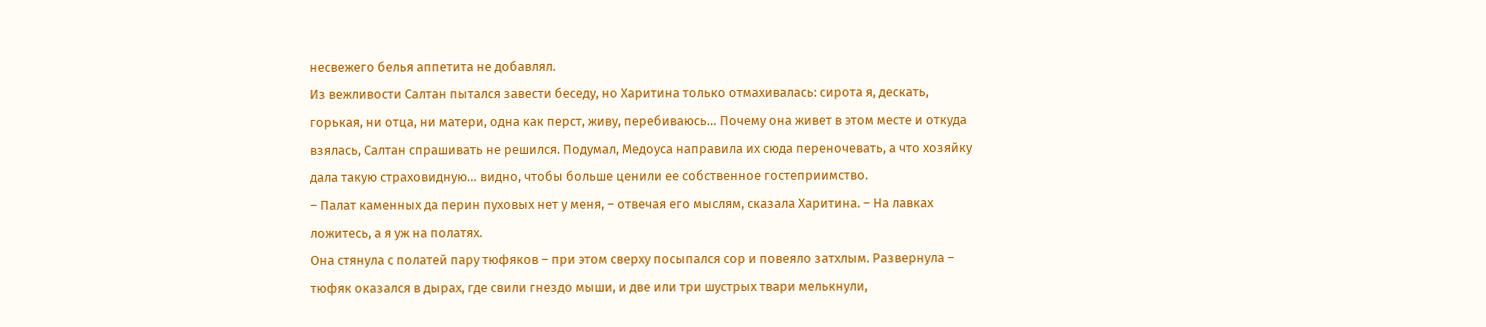несвежего белья аппетита не добавлял.
Из вежливости Салтан пытался завести беседу, но Харитина только отмахивалась: сирота я, дескать, горькая, ни отца, ни матери, одна как перст, живу, перебиваюсь… Почему она живет в этом месте и откуда взялась, Салтан спрашивать не решился. Подумал, Медоуса направила их сюда переночевать, а что хозяйку дала такую страховидную… видно, чтобы больше ценили ее собственное гостеприимство.
– Палат каменных да перин пуховых нет у меня, – отвечая его мыслям, сказала Харитина. – На лавках ложитесь, а я уж на полатях.
Она стянула с полатей пару тюфяков – при этом сверху посыпался сор и повеяло затхлым. Развернула – тюфяк оказался в дырах, где свили гнездо мыши, и две или три шустрых твари мелькнули,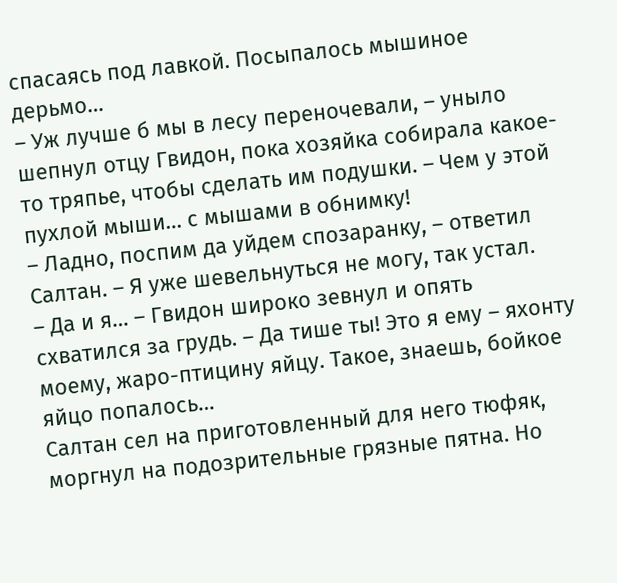спасаясь под лавкой. Посыпалось мышиное дерьмо…
– Уж лучше б мы в лесу переночевали, – уныло шепнул отцу Гвидон, пока хозяйка собирала какое-то тряпье, чтобы сделать им подушки. – Чем у этой пухлой мыши… с мышами в обнимку!
– Ладно, поспим да уйдем спозаранку, – ответил Салтан. – Я уже шевельнуться не могу, так устал.
– Да и я… – Гвидон широко зевнул и опять схватился за грудь. – Да тише ты! Это я ему – яхонту моему, жаро-птицину яйцу. Такое, знаешь, бойкое яйцо попалось…
Салтан сел на приготовленный для него тюфяк, моргнул на подозрительные грязные пятна. Но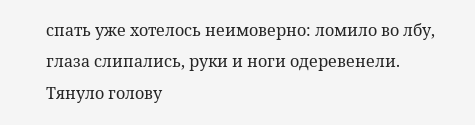спать уже хотелось неимоверно: ломило во лбу, глаза слипались, руки и ноги одеревенели. Тянуло голову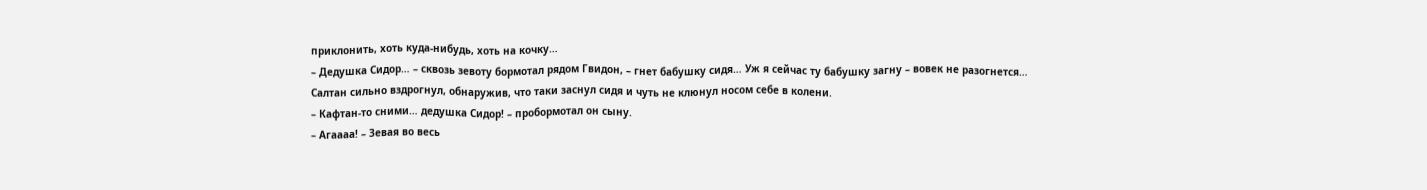приклонить, хоть куда-нибудь, хоть на кочку…
– Дедушка Сидор… – сквозь зевоту бормотал рядом Гвидон, – гнет бабушку сидя… Уж я сейчас ту бабушку загну – вовек не разогнется…
Салтан сильно вздрогнул, обнаружив, что таки заснул сидя и чуть не клюнул носом себе в колени.
– Кафтан-то сними… дедушка Сидор! – пробормотал он сыну.
– Агаааа! – Зевая во весь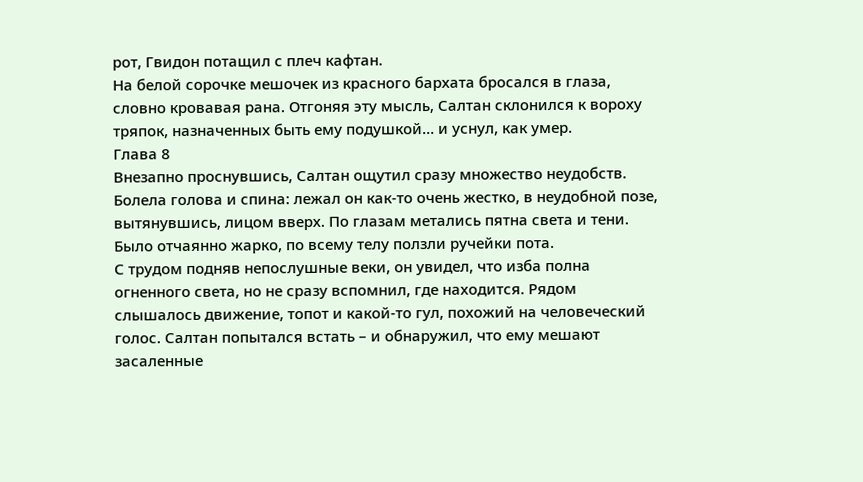рот, Гвидон потащил с плеч кафтан.
На белой сорочке мешочек из красного бархата бросался в глаза, словно кровавая рана. Отгоняя эту мысль, Салтан склонился к вороху тряпок, назначенных быть ему подушкой… и уснул, как умер.
Глава 8
Внезапно проснувшись, Салтан ощутил сразу множество неудобств. Болела голова и спина: лежал он как-то очень жестко, в неудобной позе, вытянувшись, лицом вверх. По глазам метались пятна света и тени. Было отчаянно жарко, по всему телу ползли ручейки пота.
С трудом подняв непослушные веки, он увидел, что изба полна огненного света, но не сразу вспомнил, где находится. Рядом слышалось движение, топот и какой-то гул, похожий на человеческий голос. Салтан попытался встать – и обнаружил, что ему мешают засаленные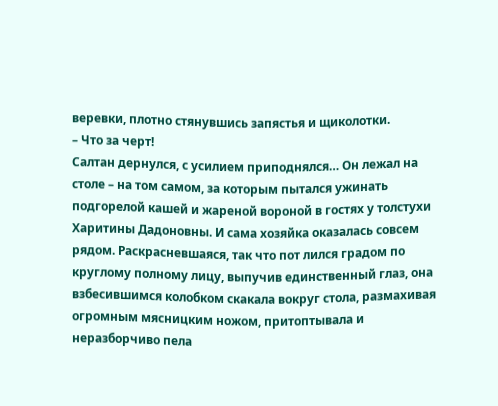веревки, плотно стянувшись запястья и щиколотки.
– Что за черт!
Салтан дернулся, с усилием приподнялся… Он лежал на столе – на том самом, за которым пытался ужинать подгорелой кашей и жареной вороной в гостях у толстухи Харитины Дадоновны. И сама хозяйка оказалась совсем рядом. Раскрасневшаяся, так что пот лился градом по круглому полному лицу, выпучив единственный глаз, она взбесившимся колобком скакала вокруг стола, размахивая огромным мясницким ножом, притоптывала и неразборчиво пела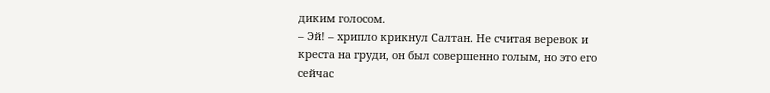диким голосом.
– Эй! – хрипло крикнул Салтан. Не считая веревок и креста на груди, он был совершенно голым, но это его сейчас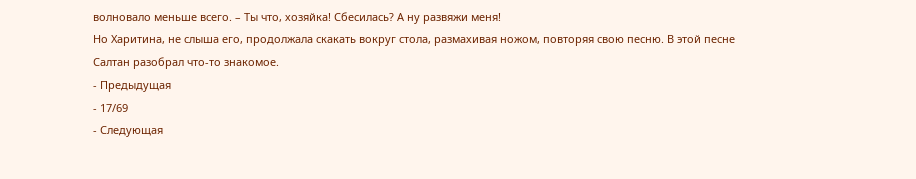волновало меньше всего. – Ты что, хозяйка! Сбесилась? А ну развяжи меня!
Но Харитина, не слыша его, продолжала скакать вокруг стола, размахивая ножом, повторяя свою песню. В этой песне Салтан разобрал что-то знакомое.
- Предыдущая
- 17/69
- Следующая